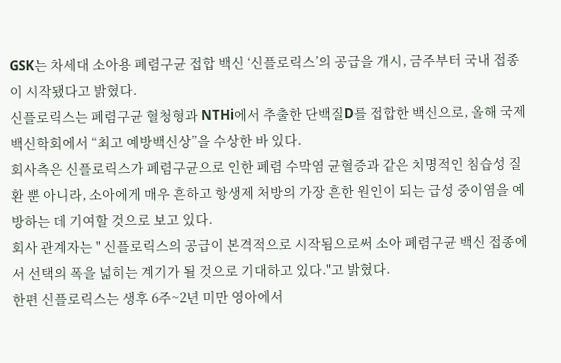GSK는 차세대 소아용 폐렴구균 접합 백신 ‘신플로릭스’의 공급을 개시, 금주부터 국내 접종이 시작됐다고 밝혔다.
신플로릭스는 폐렴구균 혈청형과 NTHi에서 추출한 단백질D를 접합한 백신으로, 올해 국제백신학회에서 “최고 예방백신상”을 수상한 바 있다.
회사측은 신플로릭스가 폐렴구균으로 인한 폐렴 수막염 균혈증과 같은 치명적인 침습성 질환 뿐 아니라, 소아에게 매우 흔하고 항생제 처방의 가장 흔한 원인이 되는 급성 중이염을 예방하는 데 기여할 것으로 보고 있다.
회사 관계자는 " 신플로릭스의 공급이 본격적으로 시작됨으로써 소아 폐렴구균 백신 접종에서 선택의 폭을 넓히는 계기가 될 것으로 기대하고 있다."고 밝혔다.
한편 신플로릭스는 생후 6주~2년 미만 영아에서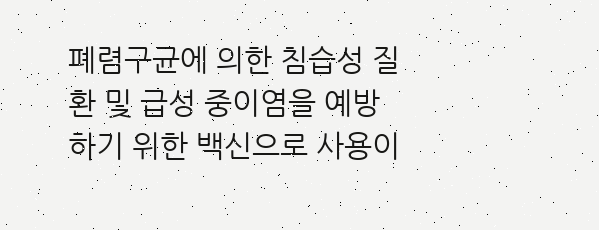폐렴구균에 의한 침습성 질환 및 급성 중이염을 예방하기 위한 백신으로 사용이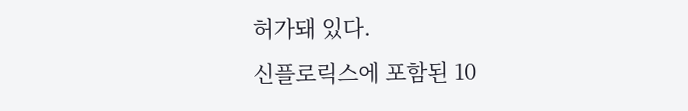허가돼 있다.
신플로릭스에 포함된 10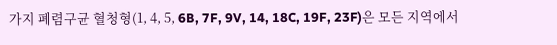가지 폐렴구균 혈청형(1, 4, 5, 6B, 7F, 9V, 14, 18C, 19F, 23F)은 모든 지역에서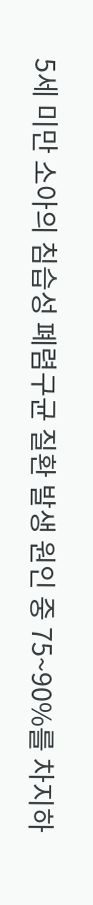5세 미만 소아의 침습성 폐렴구균 질환 발생 원인 중 75~90%를 차지하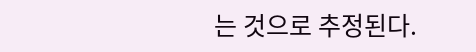는 것으로 추정된다.